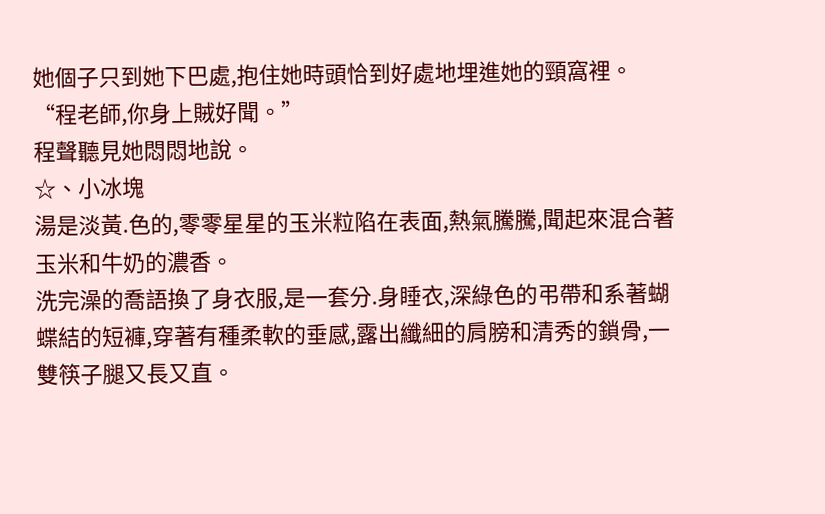她個子只到她下巴處,抱住她時頭恰到好處地埋進她的頸窩裡。
“程老師,你身上賊好聞。”
程聲聽見她悶悶地說。
☆、小冰塊
湯是淡黃.色的,零零星星的玉米粒陷在表面,熱氣騰騰,聞起來混合著玉米和牛奶的濃香。
洗完澡的喬語換了身衣服,是一套分.身睡衣,深綠色的弔帶和系著蝴蝶結的短褲,穿著有種柔軟的垂感,露出纖細的肩膀和清秀的鎖骨,一雙筷子腿又長又直。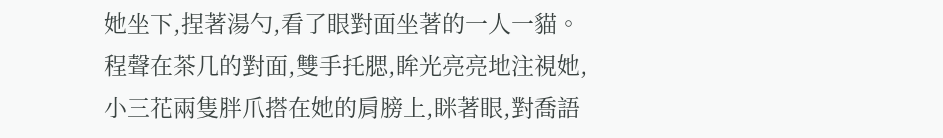她坐下,捏著湯勺,看了眼對面坐著的一人一貓。
程聲在茶几的對面,雙手托腮,眸光亮亮地注視她,
小三花兩隻胖爪搭在她的肩膀上,眯著眼,對喬語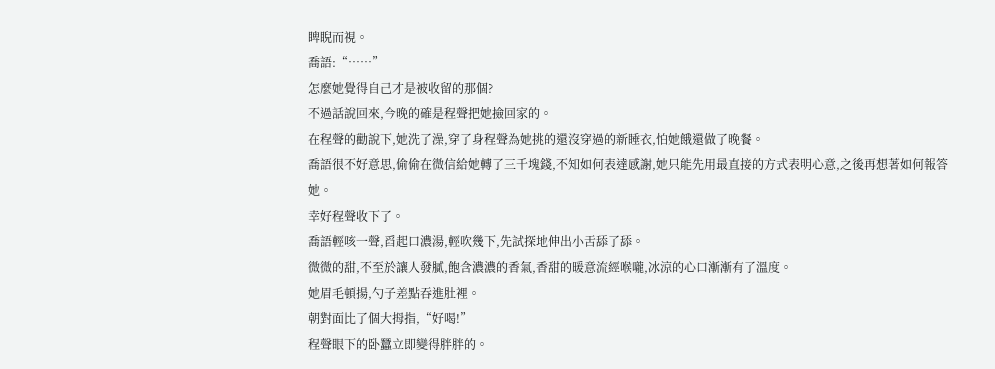睥睨而視。
喬語:“……”
怎麼她覺得自己才是被收留的那個?
不過話說回來,今晚的確是程聲把她撿回家的。
在程聲的勸說下,她洗了澡,穿了身程聲為她挑的還沒穿過的新睡衣,怕她餓還做了晚餐。
喬語很不好意思,偷偷在微信給她轉了三千塊錢,不知如何表達感謝,她只能先用最直接的方式表明心意,之後再想著如何報答她。
幸好程聲收下了。
喬語輕咳一聲,舀起口濃湯,輕吹幾下,先試探地伸出小舌舔了舔。
微微的甜,不至於讓人發膩,飽含濃濃的香氣,香甜的暖意流經喉嚨,冰涼的心口漸漸有了溫度。
她眉毛頓揚,勺子差點吞進肚裡。
朝對面比了個大拇指,“好喝!”
程聲眼下的卧蠶立即變得胖胖的。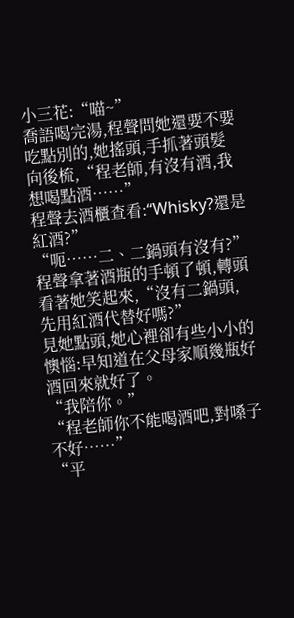小三花:“喵~”
喬語喝完湯,程聲問她還要不要吃點別的,她搖頭,手抓著頭髮向後梳,“程老師,有沒有酒,我想喝點酒……”
程聲去酒櫃查看:“Whisky?還是紅酒?”
“呃……二、二鍋頭有沒有?”
程聲拿著酒瓶的手頓了頓,轉頭看著她笑起來,“沒有二鍋頭,先用紅酒代替好嗎?”
見她點頭,她心裡卻有些小小的懊惱:早知道在父母家順幾瓶好酒回來就好了。
“我陪你。”
“程老師你不能喝酒吧,對嗓子不好……”
“平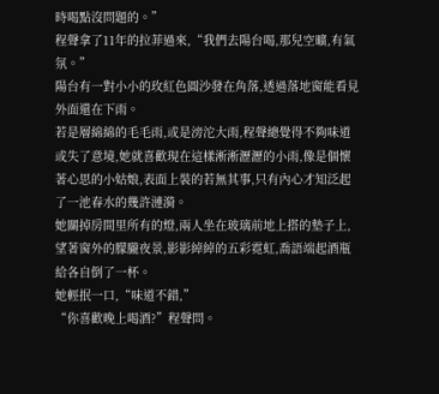時喝點沒問題的。”
程聲拿了11年的拉菲過來,“我們去陽台喝,那兒空曠,有氣氛。”
陽台有一對小小的玫紅色圓沙發在角落,透過落地窗能看見外面還在下雨。
若是層綿綿的毛毛雨,或是滂沱大雨,程聲總覺得不夠味道或失了意境,她就喜歡現在這樣淅淅瀝瀝的小雨,像是個懷著心思的小姑娘,表面上裝的若無其事,只有內心才知泛起了一池春水的幾許漣漪。
她關掉房間里所有的燈,兩人坐在玻璃前地上搭的墊子上,望著窗外的朦朧夜景,影影綽綽的五彩霓虹,喬語端起酒瓶給各自倒了一杯。
她輕抿一口,“味道不錯,”
“你喜歡晚上喝酒?”程聲問。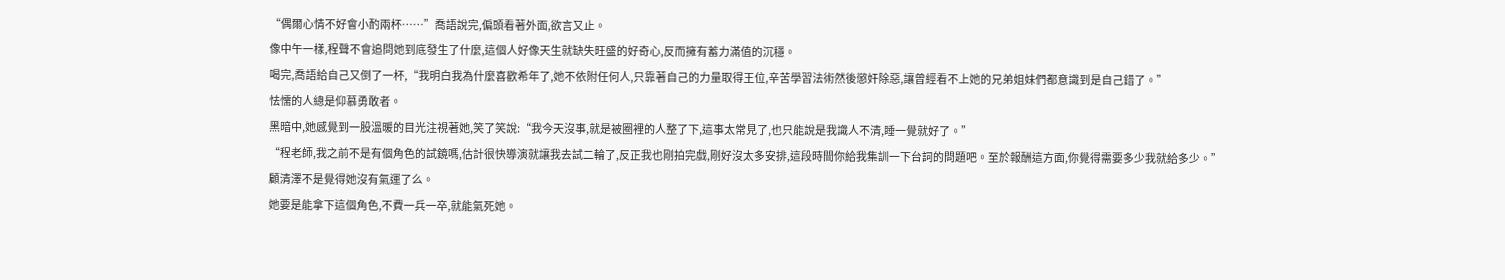“偶爾心情不好會小酌兩杯……”喬語說完,偏頭看著外面,欲言又止。
像中午一樣,程聲不會追問她到底發生了什麼,這個人好像天生就缺失旺盛的好奇心,反而擁有蓄力滿值的沉穩。
喝完,喬語給自己又倒了一杯,“我明白我為什麼喜歡希年了,她不依附任何人,只靠著自己的力量取得王位,辛苦學習法術然後懲奸除惡,讓曾經看不上她的兄弟姐妹們都意識到是自己錯了。”
怯懦的人總是仰慕勇敢者。
黑暗中,她感覺到一股溫暖的目光注視著她,笑了笑說:“我今天沒事,就是被圈裡的人整了下,這事太常見了,也只能說是我識人不清,睡一覺就好了。”
“程老師,我之前不是有個角色的試鏡嗎,估計很快導演就讓我去試二輪了,反正我也剛拍完戲,剛好沒太多安排,這段時間你給我集訓一下台詞的問題吧。至於報酬這方面,你覺得需要多少我就給多少。”
顧清澤不是覺得她沒有氣運了么。
她要是能拿下這個角色,不費一兵一卒,就能氣死她。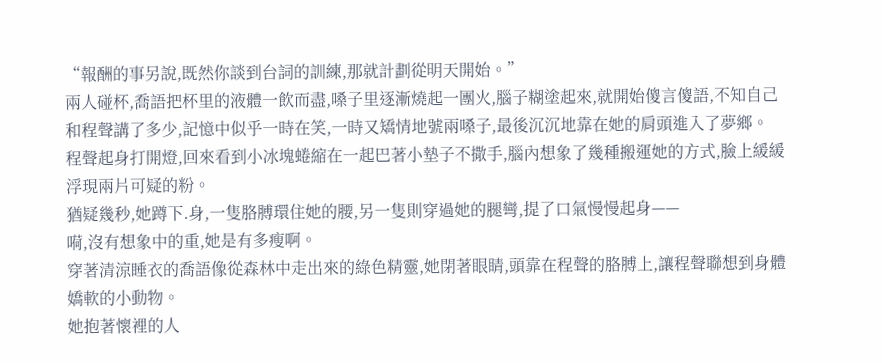“報酬的事另說,既然你談到台詞的訓練,那就計劃從明天開始。”
兩人碰杯,喬語把杯里的液體一飲而盡,嗓子里逐漸燒起一團火,腦子糊塗起來,就開始傻言傻語,不知自己和程聲講了多少,記憶中似乎一時在笑,一時又矯情地號兩嗓子,最後沉沉地靠在她的肩頭進入了夢鄉。
程聲起身打開燈,回來看到小冰塊蜷縮在一起巴著小墊子不撒手,腦內想象了幾種搬運她的方式,臉上緩緩浮現兩片可疑的粉。
猶疑幾秒,她蹲下.身,一隻胳膊環住她的腰,另一隻則穿過她的腿彎,提了口氣慢慢起身——
嗬,沒有想象中的重,她是有多瘦啊。
穿著清涼睡衣的喬語像從森林中走出來的綠色精靈,她閉著眼睛,頭靠在程聲的胳膊上,讓程聲聯想到身體嬌軟的小動物。
她抱著懷裡的人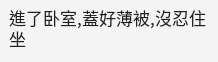進了卧室,蓋好薄被,沒忍住坐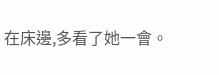在床邊,多看了她一會。